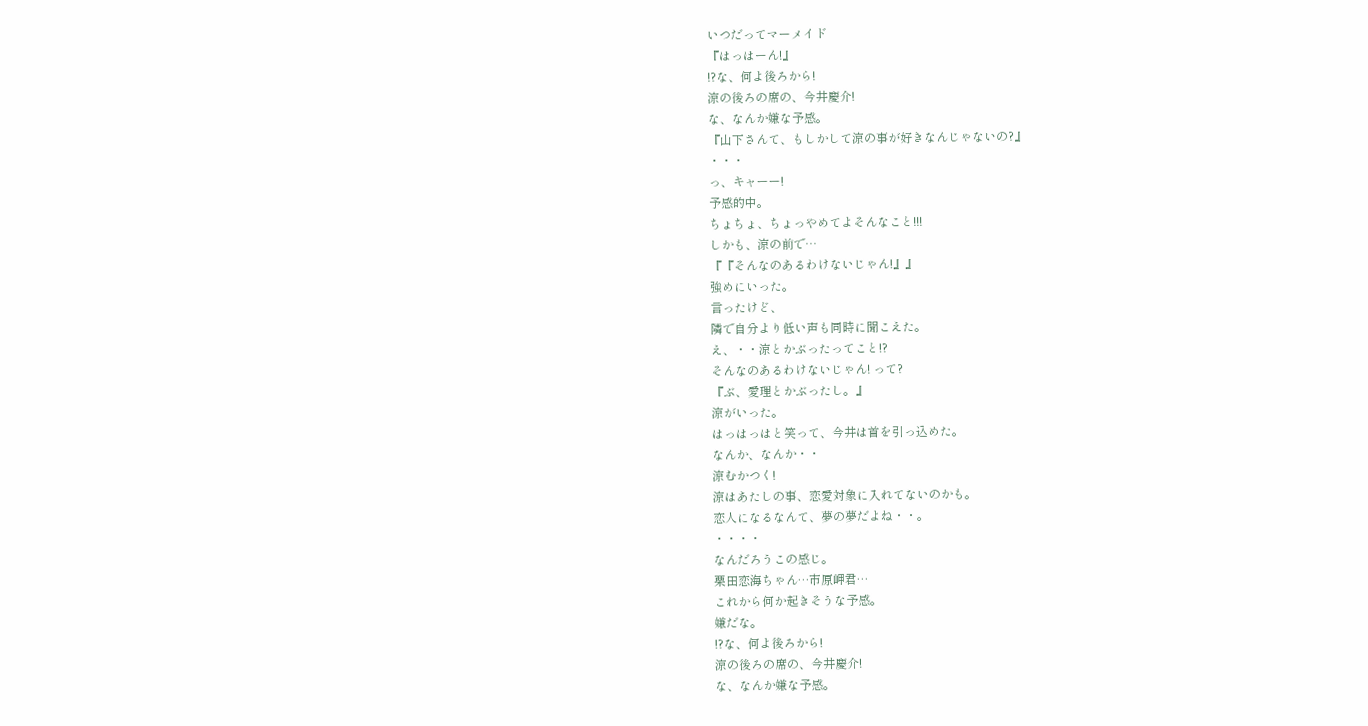いつだってマーメイド
『はっはーん!』
!?な、何よ後ろから!
涼の後ろの席の、今井慶介!
な、なんか嫌な予感。
『山下さんて、もしかして涼の事が好きなんじゃないの?』
・・・
っ、キャーー!
予感的中。
ちょちょ、ちょっやめてよそんなこと!!!
しかも、涼の前で…
『『そんなのあるわけないじゃん!』』
強めにいった。
言ったけど、
隣で自分より低い声も同時に聞こえた。
え、・・涼とかぶったってこと!?
そんなのあるわけないじゃん! って?
『ぶ、愛理とかぶったし。』
涼がいった。
はっはっはと笑って、今井は首を引っ込めた。
なんか、なんか・・
涼むかつく!
涼はあたしの事、恋愛対象に入れてないのかも。
恋人になるなんて、夢の夢だよね・・。
・・・・
なんだろうこの感じ。
栗田恋海ちゃん…市原岬君…
これから何か起きそうな予感。
嫌だな。
!?な、何よ後ろから!
涼の後ろの席の、今井慶介!
な、なんか嫌な予感。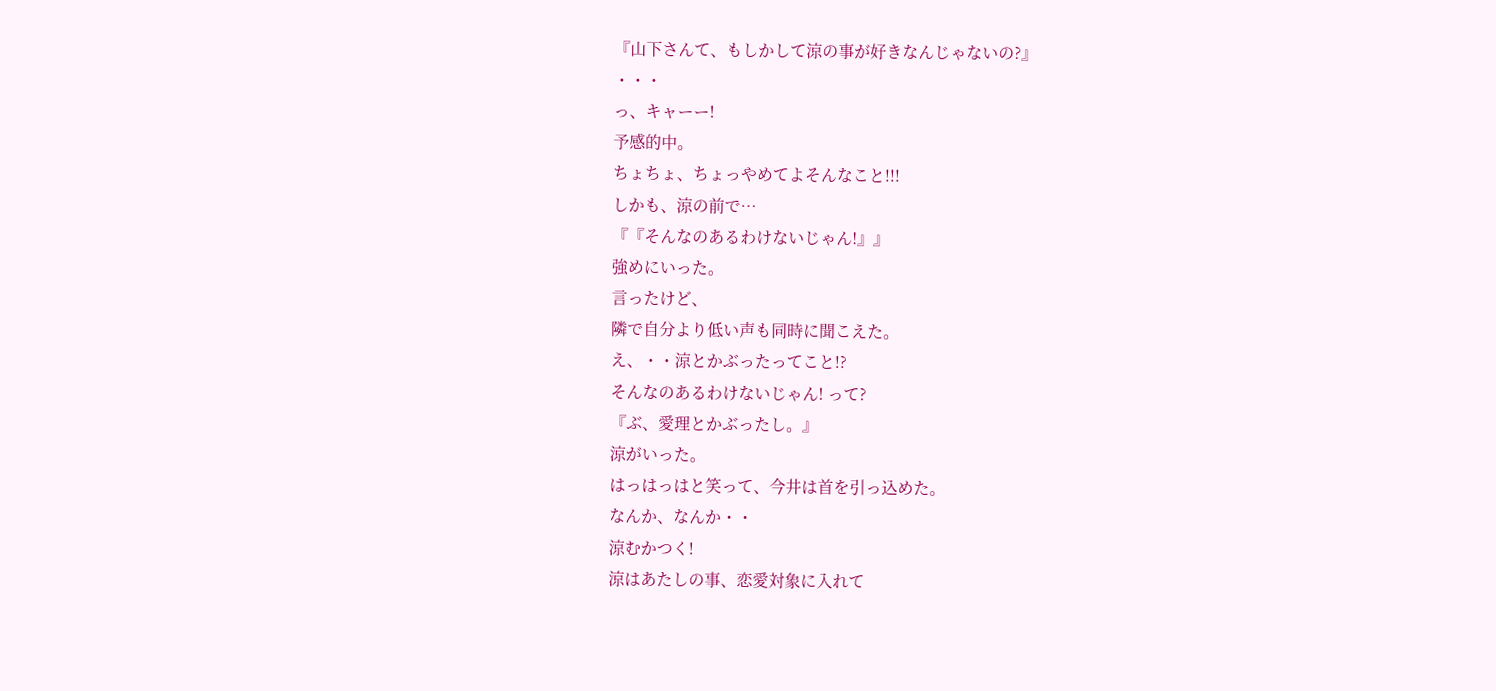『山下さんて、もしかして涼の事が好きなんじゃないの?』
・・・
っ、キャーー!
予感的中。
ちょちょ、ちょっやめてよそんなこと!!!
しかも、涼の前で…
『『そんなのあるわけないじゃん!』』
強めにいった。
言ったけど、
隣で自分より低い声も同時に聞こえた。
え、・・涼とかぶったってこと!?
そんなのあるわけないじゃん! って?
『ぶ、愛理とかぶったし。』
涼がいった。
はっはっはと笑って、今井は首を引っ込めた。
なんか、なんか・・
涼むかつく!
涼はあたしの事、恋愛対象に入れて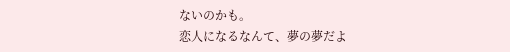ないのかも。
恋人になるなんて、夢の夢だよ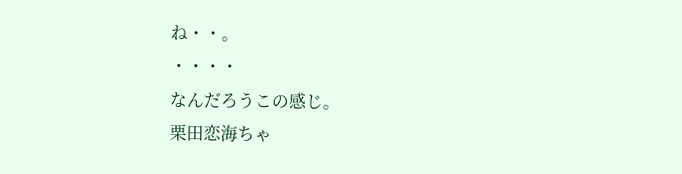ね・・。
・・・・
なんだろうこの感じ。
栗田恋海ちゃ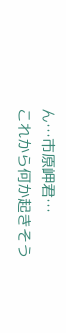ん…市原岬君…
これから何か起きそう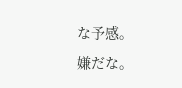な予感。
嫌だな。